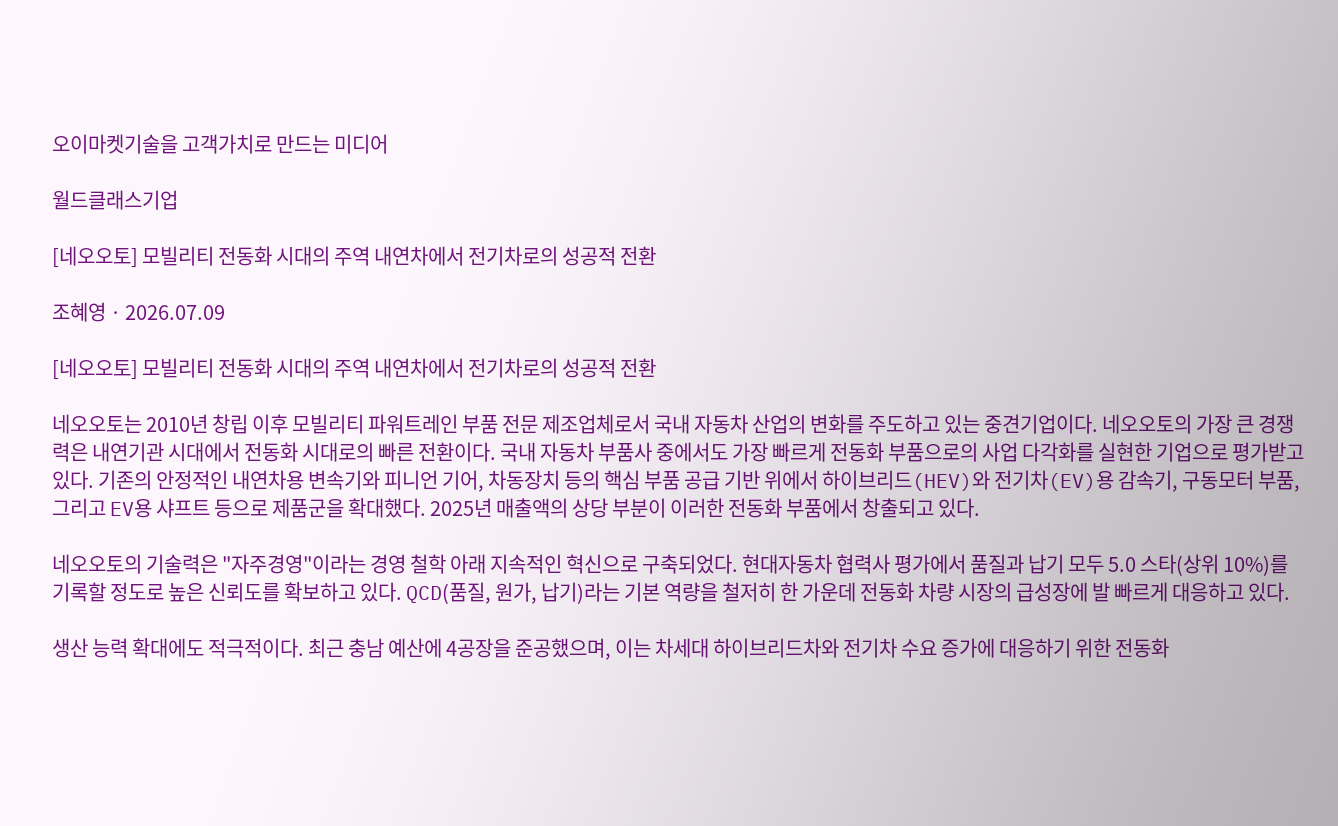오이마켓기술을 고객가치로 만드는 미디어

월드클래스기업

[네오오토] 모빌리티 전동화 시대의 주역 내연차에서 전기차로의 성공적 전환

조혜영 · 2026.07.09

[네오오토] 모빌리티 전동화 시대의 주역 내연차에서 전기차로의 성공적 전환

네오오토는 2010년 창립 이후 모빌리티 파워트레인 부품 전문 제조업체로서 국내 자동차 산업의 변화를 주도하고 있는 중견기업이다. 네오오토의 가장 큰 경쟁력은 내연기관 시대에서 전동화 시대로의 빠른 전환이다. 국내 자동차 부품사 중에서도 가장 빠르게 전동화 부품으로의 사업 다각화를 실현한 기업으로 평가받고 있다. 기존의 안정적인 내연차용 변속기와 피니언 기어, 차동장치 등의 핵심 부품 공급 기반 위에서 하이브리드(HEV)와 전기차(EV)용 감속기, 구동모터 부품, 그리고 EV용 샤프트 등으로 제품군을 확대했다. 2025년 매출액의 상당 부분이 이러한 전동화 부품에서 창출되고 있다.

네오오토의 기술력은 "자주경영"이라는 경영 철학 아래 지속적인 혁신으로 구축되었다. 현대자동차 협력사 평가에서 품질과 납기 모두 5.0 스타(상위 10%)를 기록할 정도로 높은 신뢰도를 확보하고 있다. QCD(품질, 원가, 납기)라는 기본 역량을 철저히 한 가운데 전동화 차량 시장의 급성장에 발 빠르게 대응하고 있다.

생산 능력 확대에도 적극적이다. 최근 충남 예산에 4공장을 준공했으며, 이는 차세대 하이브리드차와 전기차 수요 증가에 대응하기 위한 전동화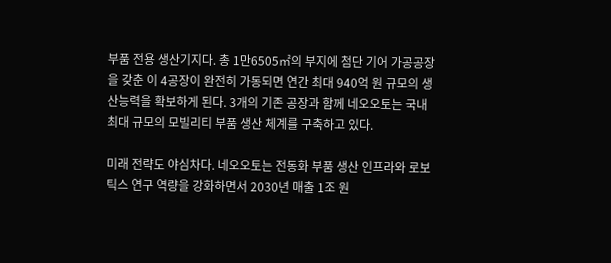부품 전용 생산기지다. 총 1만6505㎡의 부지에 첨단 기어 가공공장을 갖춘 이 4공장이 완전히 가동되면 연간 최대 940억 원 규모의 생산능력을 확보하게 된다. 3개의 기존 공장과 함께 네오오토는 국내 최대 규모의 모빌리티 부품 생산 체계를 구축하고 있다.

미래 전략도 야심차다. 네오오토는 전동화 부품 생산 인프라와 로보틱스 연구 역량을 강화하면서 2030년 매출 1조 원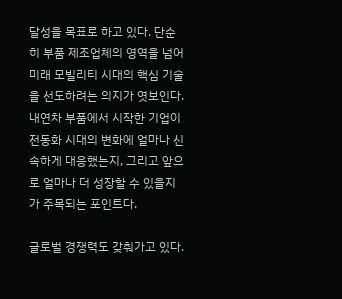달성을 목표로 하고 있다. 단순히 부품 제조업체의 영역을 넘어 미래 모빌리티 시대의 핵심 기술을 선도하려는 의지가 엿보인다. 내연차 부품에서 시작한 기업이 전동화 시대의 변화에 얼마나 신속하게 대응했는지, 그리고 앞으로 얼마나 더 성장할 수 있을지가 주목되는 포인트다.

글로벌 경쟁력도 갖춰가고 있다.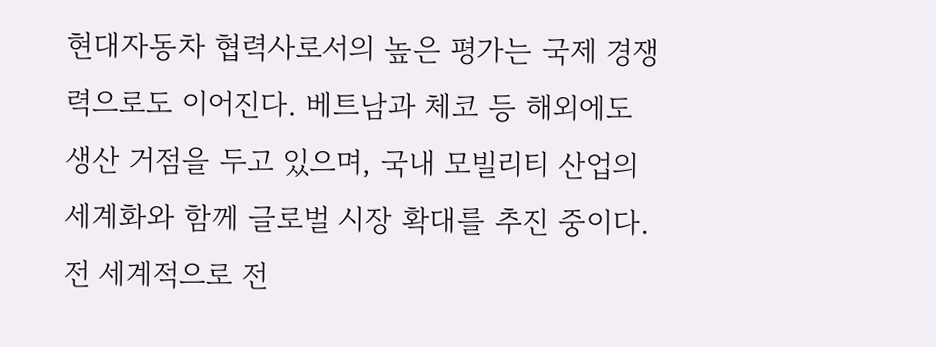현대자동차 협력사로서의 높은 평가는 국제 경쟁력으로도 이어진다. 베트남과 체코 등 해외에도 생산 거점을 두고 있으며, 국내 모빌리티 산업의 세계화와 함께 글로벌 시장 확대를 추진 중이다. 전 세계적으로 전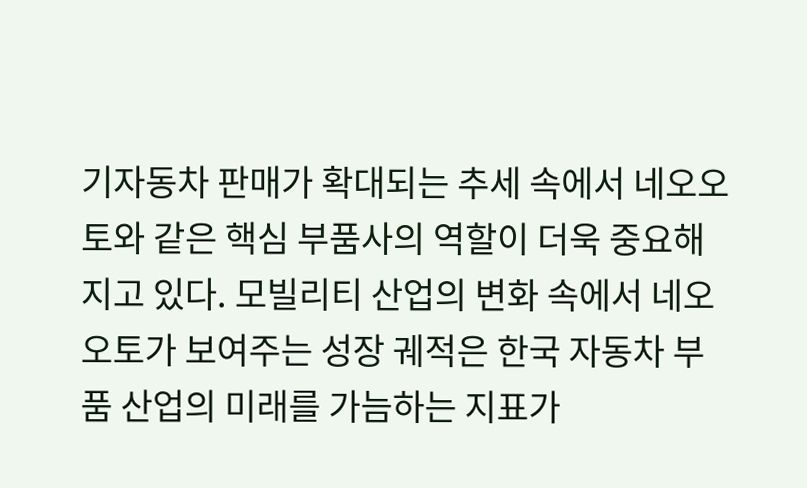기자동차 판매가 확대되는 추세 속에서 네오오토와 같은 핵심 부품사의 역할이 더욱 중요해지고 있다. 모빌리티 산업의 변화 속에서 네오오토가 보여주는 성장 궤적은 한국 자동차 부품 산업의 미래를 가늠하는 지표가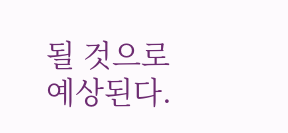될 것으로 예상된다.